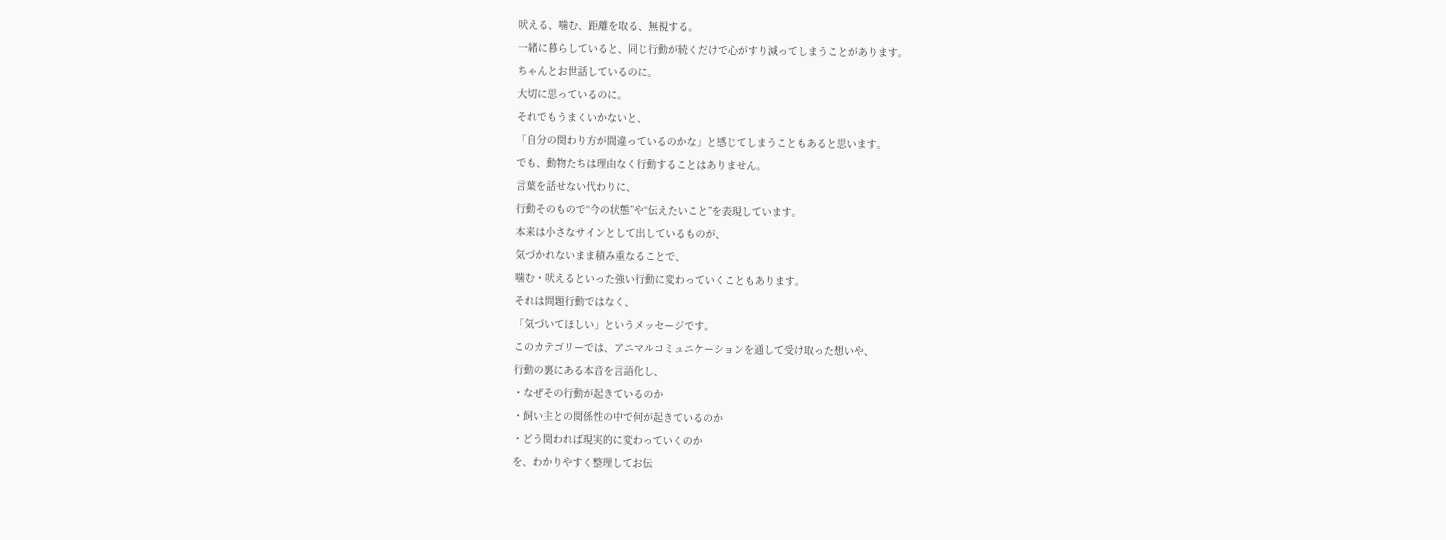吠える、噛む、距離を取る、無視する。
一緒に暮らしていると、同じ行動が続くだけで心がすり減ってしまうことがあります。
ちゃんとお世話しているのに。
大切に思っているのに。
それでもうまくいかないと、
「自分の関わり方が間違っているのかな」と感じてしまうこともあると思います。
でも、動物たちは理由なく行動することはありません。
言葉を話せない代わりに、
行動そのもので“今の状態”や“伝えたいこと”を表現しています。
本来は小さなサインとして出しているものが、
気づかれないまま積み重なることで、
噛む・吠えるといった強い行動に変わっていくこともあります。
それは問題行動ではなく、
「気づいてほしい」というメッセージです。
このカテゴリーでは、アニマルコミュニケーションを通して受け取った想いや、
行動の裏にある本音を言語化し、
・なぜその行動が起きているのか
・飼い主との関係性の中で何が起きているのか
・どう関われば現実的に変わっていくのか
を、わかりやすく整理してお伝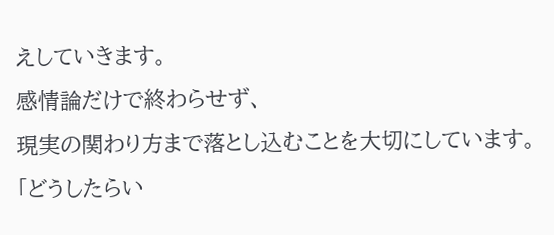えしていきます。
感情論だけで終わらせず、
現実の関わり方まで落とし込むことを大切にしています。
「どうしたらい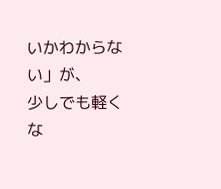いかわからない」が、
少しでも軽くな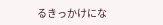るきっかけにな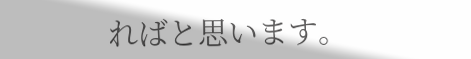ればと思います。